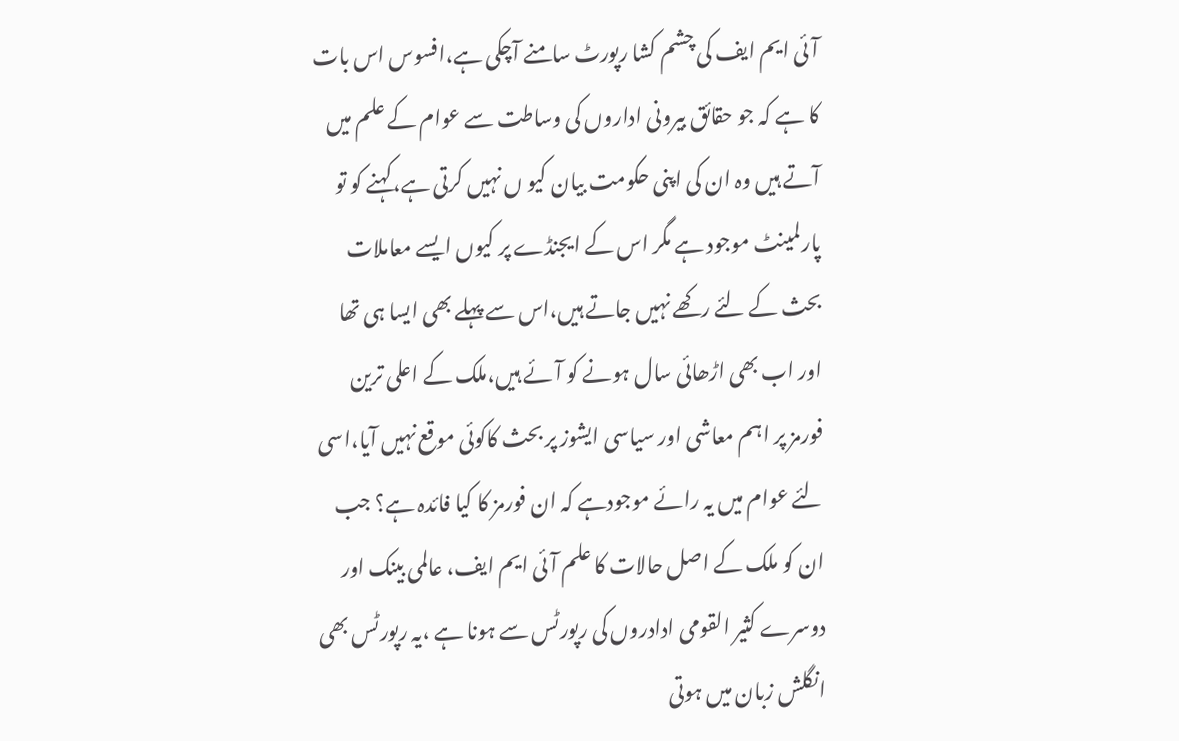آئی ایم ایف کی چشم کشا رپورٹ سامنے آچکی ہے،افسوس اس بات کا ہے کہ جو حقائق بیرونی اداروں کی وساطت سے عوام کے علم میں آتے ہیں وہ ان کی اپنی حکومت بیان کیو ں نہیں کرتی ہے،کہنے کو تو پارلمینٹ موجود ہے مگر اس کے ایجنڈے پر کیوں ایسے معاملات بحث کے لئے رکھے نہیں جاتے ہیں،اس سے پہلے بھی ایسا ہی تھا اور اب بھی اڑھائی سال ہونے کو آئے ہیں،ملک کے اعلی ترین فورمز پر اہم معاشی اور سیاسی ایشوز پر بحث کاکوئی موقع نہیں آیا،اسی لئے عوام میں یہ رائے موجودہے کہ ان فورمز کا کیا فائدہ ہے؟ جب ان کو ملک کے اصل حالات کا علم آئی ایم ایف، عالمی بینک اور دوسرے کثیر القومی ادادروں کی رپورٹس سے ہونا ہے ،یہ رپورٹس بھی انگلش زبان میں ہوتی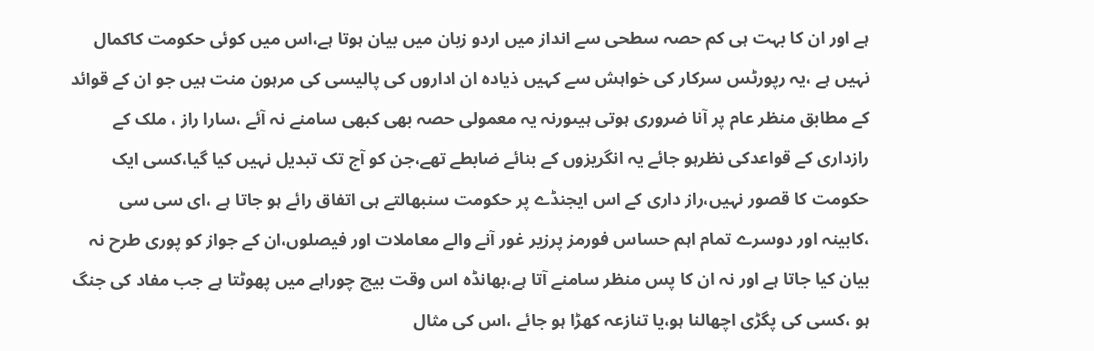ہے اور ان کا بہت ہی کم حصہ سطحی سے انداز میں اردو زبان میں بیان ہوتا ہے،اس میں کوئی حکومت کاکمال نہیں ہے ،یہ رپورٹس سرکار کی خواہش سے کہیں ذیادہ ان اداروں کی پالیسی کی مرہون منت ہیں جو ان کے قوائد کے مطابق منظر عام پر آنا ضروری ہوتی ہیںورنہ یہ معمولی حصہ بھی کبھی سامنے نہ آئے ،سارا راز ، ملک کے رازداری کے قواعدکی نظرہو جائے یہ انگریزوں کے بنائے ضابطے تھے،جن کو آج تک تبدیل نہیں کیا گیا،کسی ایک حکومت کا قصور نہیں،راز داری کے اس ایجنڈے پر حکومت سنبھالتے ہی اتفاق رائے ہو جاتا ہے ،ای سی سی ،کابینہ اور دوسرے تمام اہم حساس فورمز پرزیر غور آنے والے معاملات اور فیصلوں،ان کے جواز کو پوری طرح نہ بیان کیا جاتا ہے اور نہ ان کا پس منظر سامنے آتا ہے،بھانڈہ اس وقت بیچ چوراہے میں پھوٹتا ہے جب مفاد کی جنگ ہو ،کسی کی پگڑی اچھالنا ہو،یا تنازعہ کھڑا ہو جائے ،اس کی مثال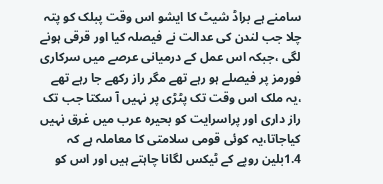سامنے ہے براڈ شیٹ کا ایشو اس وقت پبلک کو پتہ چلا جب لندن کی عدالت نے فیصلہ کیا اور قرقی ہونے لگی ،جبکہ اس عمل کے درمیانی عرصے میں سرکاری فورمز پر فیصلے ہو رہے تھے مگر راز رکھے جا رہے تھے ،یہ ملک اس وقت تک پٹڑی پر نہیں آ سکتا جب تک راز داری اور پراسرایت کو بحیرہ عرب میں غرق نہیں کیاجاتا،یہ کوئی قومی سلامتی کا معاملہ ہے کہ 1.4بلین روپے کے ٹیکس لگانا چاہتے ہیں اور اس کو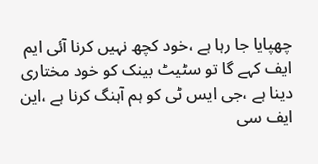چھپایا جا رہا ہے ،خود کچھ نہیں کرنا آئی ایم ایف کہے گا تو سٹیٹ بینک کو خود مختاری دینا ہے ،جی ایس ٹی کو ہم آہنگ کرنا ہے ،این ایف سی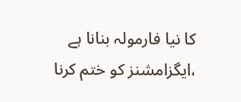کا نیا فارمولہ بنانا ہے ،ایگزامشنز کو ختم کرنا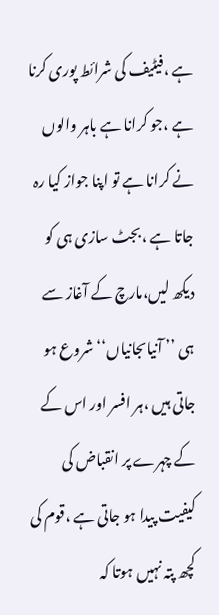ہے ،فیٹیف کی شرائط پوری کرنا ہے ،جو کرانا ہے باہر والوں نے کرانا ہے تو اپنا جواز کیا رہ جاتا ہے ،بجٹ سازی ہی کو دیکھ لیں،مارچ کے آغاز سے ہی ’’ آنیاںجانیاں‘‘ شروع ہو جاتی ہیں ،ہر افسر اور اس کے کے چہرے پر انقباض کی کیفیت پیدا ہو جاتی ہے ،قوم کی کچھ پتہ نہیں ہوتا کہ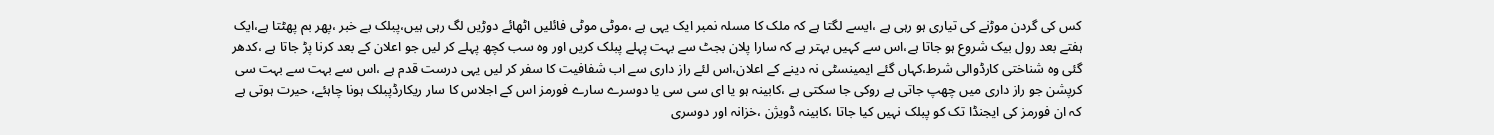کس کی گردن موڑنے کی تیاری ہو رہی ہے ،ایسے لگتا ہے کہ ملک کا مسلہ نمبر ایک یہی ہے ،موٹی موٹی فائلیں اٹھائے دوڑیں لگ رہی ہیں،پبلک بے خبر ،پھر بم پھٹتا ہے،ایک ہفتے بعد رول بیک شروع ہو جاتا ہے،اس سے کہیں بہتر ہے کہ سارا پلان بجٹ سے بہت پہلے پبلک کریں اور وہ سب کچھ پہلے کر لیں جو اعلان کے بعد کرنا پڑ جاتا ہے ،کدھر گئی وہ شناختی کارڈوالی شرط،کہاں گئے ایمینسٹی نہ دینے کے اعلان،اس لئے راز داری سے اب شفافیت کا سفر کر لیں یہی درست قدم ہے ،اس سے بہت سے بہت سی کرپشن جو راز داری میں چھپ جاتی ہے روکی جا سکتی ہے ،کابینہ ہو یا ای سی سی یا دوسرے سارے فورمز اس کے اجلاس کا سار ریکارڈپبلک ہونا چاہئے، حیرت ہوتی ہے کہ ان فورمز کی ایجنڈا تک کو پبلک نہیں کیا جاتا ،کابینہ ڈویژن ،خزانہ اور دوسری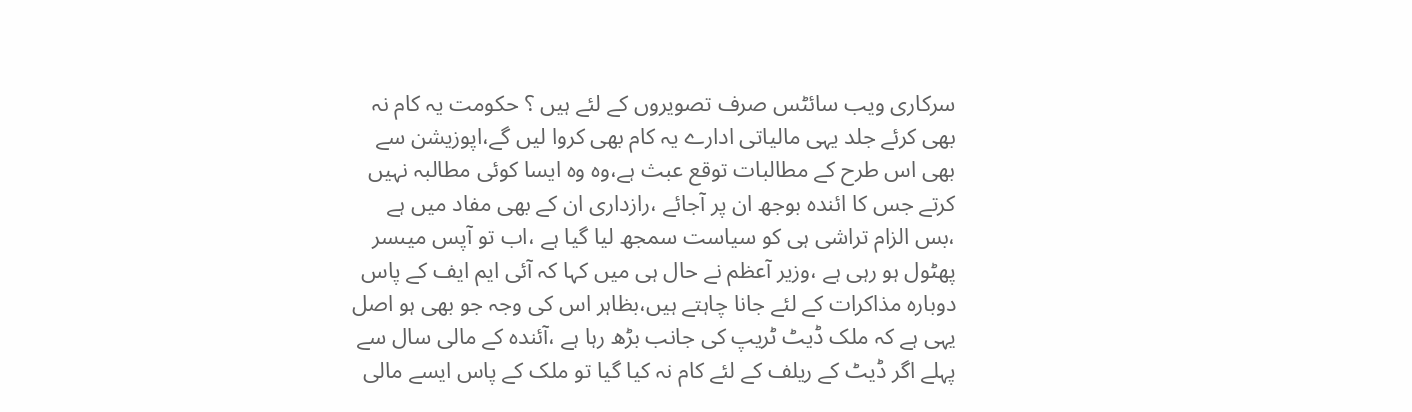سرکاری ویب سائٹس صرف تصویروں کے لئے ہیں ؟ حکومت یہ کام نہ بھی کرئے جلد یہی مالیاتی ادارے یہ کام بھی کروا لیں گے،اپوزیشن سے بھی اس طرح کے مطالبات توقع عبث ہے،وہ وہ ایسا کوئی مطالبہ نہیں کرتے جس کا ائندہ بوجھ ان پر آجائے ،رازداری ان کے بھی مفاد میں ہے ،بس الزام تراشی ہی کو سیاست سمجھ لیا گیا ہے ،اب تو آپس میںسر پھٹول ہو رہی ہے ،وزیر آعظم نے حال ہی میں کہا کہ آئی ایم ایف کے پاس دوبارہ مذاکرات کے لئے جانا چاہتے ہیں،بظاہر اس کی وجہ جو بھی ہو اصل یہی ہے کہ ملک ڈیٹ ٹریپ کی جانب بڑھ رہا ہے ،آئندہ کے مالی سال سے پہلے اگر ڈیٹ کے ریلف کے لئے کام نہ کیا گیا تو ملک کے پاس ایسے مالی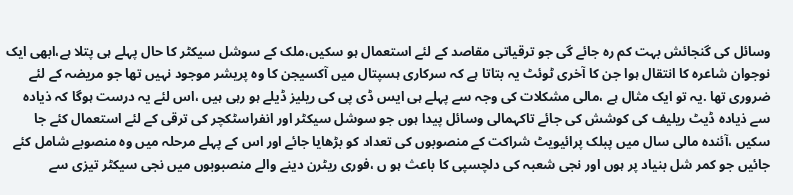وسائل کی گنجائش بہت کم رہ جائے گی جو ترقیاتی مقاصد کے لئے استعمال ہو سکیں،ملک کے سوشل سیکٹر کا حال پہلے ہی پتلا ہے،ابھی ایک نوجوان شاعرہ کا انتقال ہوا جن کا آخری ٹوئٹ یہ بتاتا ہے کہ سرکاری ہسپتال میں آکسیجن کا وہ پریشر موجود نہیں تھا جو مریضہ کے لئے ضروری تھا .یہ تو ایک مثال ہے ،مالی مشکلات کی وجہ سے پہلے ہی ایس ڈی پی کی ریلیز ڈیلے ہو رہی ہیں ،اس لئے یہ درست ہوگا کہ ذیادہ سے ذیادہ ڈیٹ ریلیف کی کوشش کی جائے تاکہمالی وسائل پیدا ہوں جو سوشل سیکٹر اور انفراسٹکچر کی ترقی کے لئے استعمال کئے جا سکیں ،آئندہ مالی سال میں پبلک پرائیویٹ شراکت کے منصوبوں کی تعداد کو بڑھایا جائے اور اس کے پہلے مرحلہ میں وہ منصوبے شامل کئے جائیں جو کمر شل بنیاد پر ہوں اور نجی شعبہ کی دلچسپی کا باعث ہو ں ،فوری ریٹرن دینے والے منصبوبوں میں نجی سیکٹر تیزی سے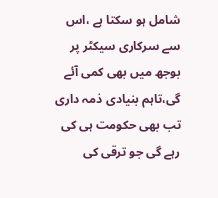شامل ہو سکتا ہے ،اس سے سرکاری سیکٹر پر بوجھ میں بھی کمی آئے گی،تاہم بنیادی ذمہ داری تب بھی حکومت ہی کی رہے گی جو ترقی کی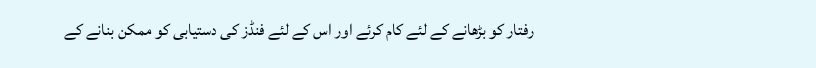رفتار کو بڑھانے کے لئے کام کرئے اور اس کے لئے فنڈز کی دستیابی کو ممکن بنانے کے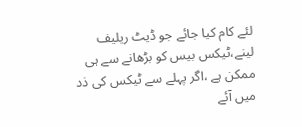لئے کام کیا جائے جو ڈیٹ ریلیف لینے،ٹیکس بیس کو بڑھانے سے ہی ممکن ہے ،اگر پہلے سے ٹیکس کی ذد میں آئے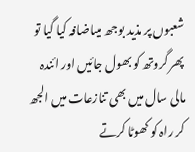شعبوں پر مذید بوجھ میںاضافہ کیا گیا تو پھر گروتھ کو بھول جائیں اور ائندہ مالی سال میں بھی تنازعات میں الجھ کر راہ کو کھوٹا کرتے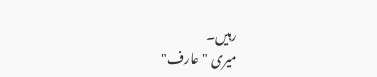رہیں۔
میری "عارف"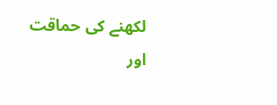لکھنے کی حماقت اور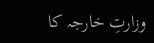وزارتِ خارجہ کا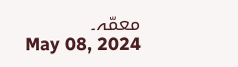معمّہ۔
May 08, 2024